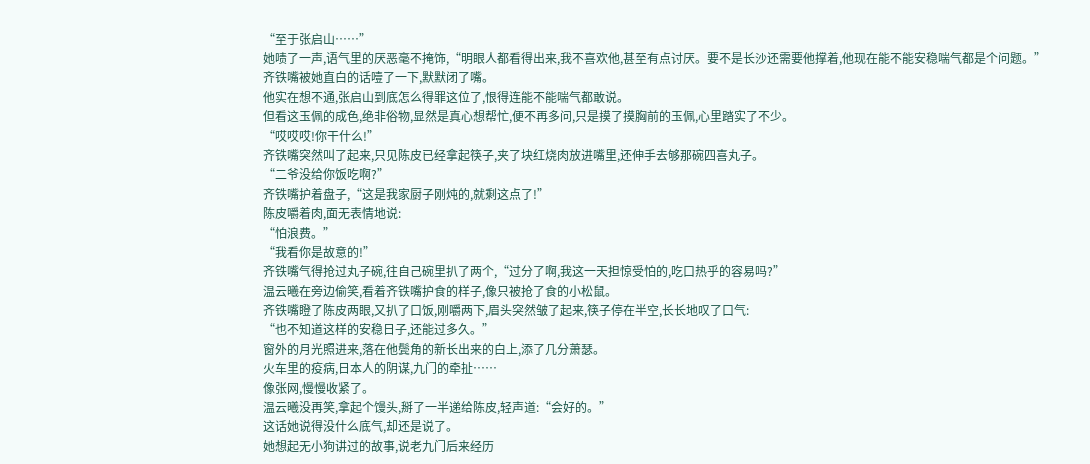“至于张启山……”
她啧了一声,语气里的厌恶毫不掩饰,“明眼人都看得出来,我不喜欢他,甚至有点讨厌。要不是长沙还需要他撑着,他现在能不能安稳喘气都是个问题。”
齐铁嘴被她直白的话噎了一下,默默闭了嘴。
他实在想不通,张启山到底怎么得罪这位了,恨得连能不能喘气都敢说。
但看这玉佩的成色,绝非俗物,显然是真心想帮忙,便不再多问,只是摸了摸胸前的玉佩,心里踏实了不少。
“哎哎哎!你干什么!”
齐铁嘴突然叫了起来,只见陈皮已经拿起筷子,夹了块红烧肉放进嘴里,还伸手去够那碗四喜丸子。
“二爷没给你饭吃啊?”
齐铁嘴护着盘子,“这是我家厨子刚炖的,就剩这点了!”
陈皮嚼着肉,面无表情地说:
“怕浪费。”
“我看你是故意的!”
齐铁嘴气得抢过丸子碗,往自己碗里扒了两个,“过分了啊,我这一天担惊受怕的,吃口热乎的容易吗?”
温云曦在旁边偷笑,看着齐铁嘴护食的样子,像只被抢了食的小松鼠。
齐铁嘴瞪了陈皮两眼,又扒了口饭,刚嚼两下,眉头突然皱了起来,筷子停在半空,长长地叹了口气:
“也不知道这样的安稳日子,还能过多久。”
窗外的月光照进来,落在他鬓角的新长出来的白上,添了几分萧瑟。
火车里的疫病,日本人的阴谋,九门的牵扯……
像张网,慢慢收紧了。
温云曦没再笑,拿起个馒头,掰了一半递给陈皮,轻声道:“会好的。”
这话她说得没什么底气,却还是说了。
她想起无小狗讲过的故事,说老九门后来经历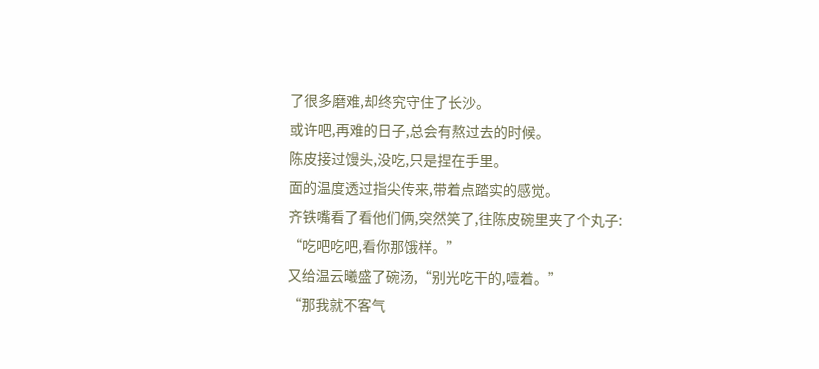了很多磨难,却终究守住了长沙。
或许吧,再难的日子,总会有熬过去的时候。
陈皮接过馒头,没吃,只是捏在手里。
面的温度透过指尖传来,带着点踏实的感觉。
齐铁嘴看了看他们俩,突然笑了,往陈皮碗里夹了个丸子:
“吃吧吃吧,看你那饿样。”
又给温云曦盛了碗汤,“别光吃干的,噎着。”
“那我就不客气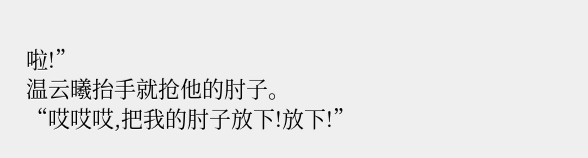啦!”
温云曦抬手就抢他的肘子。
“哎哎哎,把我的肘子放下!放下!”